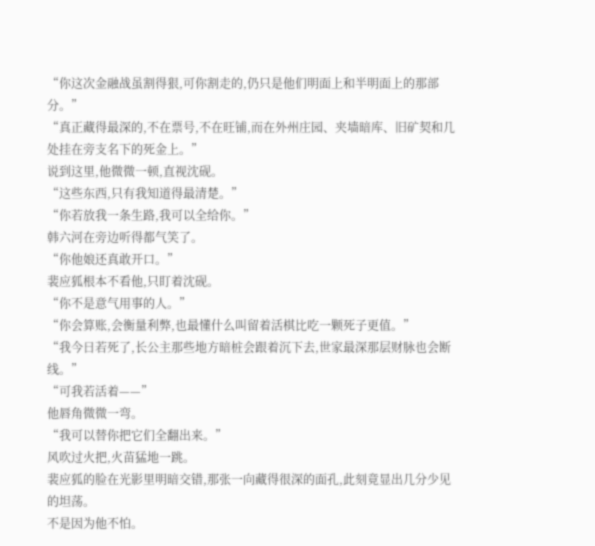“你这次金融战虽割得狠,可你割走的,仍只是他们明面上和半明面上的那部分。”
“真正藏得最深的,不在票号,不在旺铺,而在外州庄园、夹墙暗库、旧矿契和几处挂在旁支名下的死金上。”
说到这里,他微微一顿,直视沈砚。
“这些东西,只有我知道得最清楚。”
“你若放我一条生路,我可以全给你。”
韩六河在旁边听得都气笑了。
“你他娘还真敢开口。”
裴应狐根本不看他,只盯着沈砚。
“你不是意气用事的人。”
“你会算账,会衡量利弊,也最懂什么叫留着活棋比吃一颗死子更值。”
“我今日若死了,长公主那些地方暗桩会跟着沉下去,世家最深那层财脉也会断线。”
“可我若活着——”
他唇角微微一弯。
“我可以替你把它们全翻出来。”
风吹过火把,火苗猛地一跳。
裴应狐的脸在光影里明暗交错,那张一向藏得很深的面孔,此刻竟显出几分少见的坦荡。
不是因为他不怕。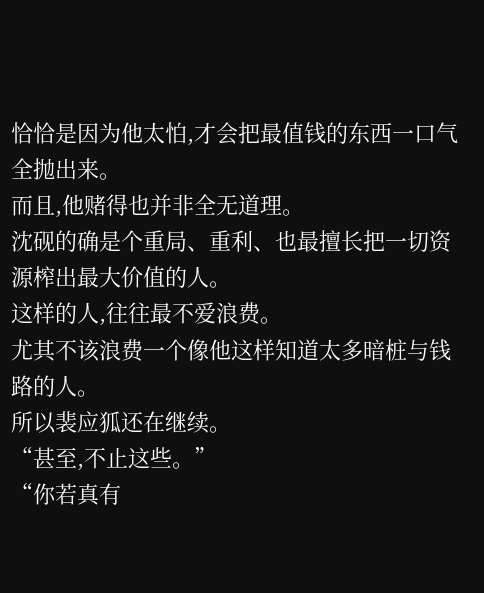恰恰是因为他太怕,才会把最值钱的东西一口气全抛出来。
而且,他赌得也并非全无道理。
沈砚的确是个重局、重利、也最擅长把一切资源榨出最大价值的人。
这样的人,往往最不爱浪费。
尤其不该浪费一个像他这样知道太多暗桩与钱路的人。
所以裴应狐还在继续。
“甚至,不止这些。”
“你若真有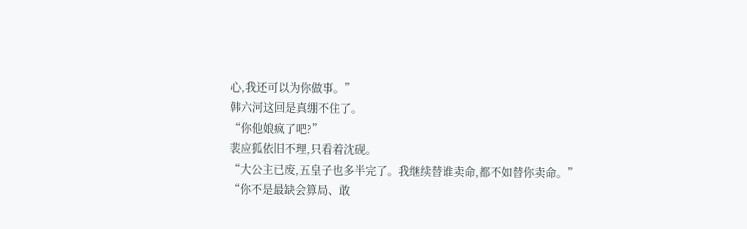心,我还可以为你做事。”
韩六河这回是真绷不住了。
“你他娘疯了吧?”
裴应狐依旧不理,只看着沈砚。
“大公主已废,五皇子也多半完了。我继续替谁卖命,都不如替你卖命。”
“你不是最缺会算局、敢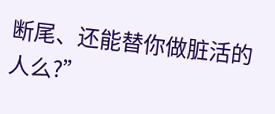断尾、还能替你做脏活的人么?”